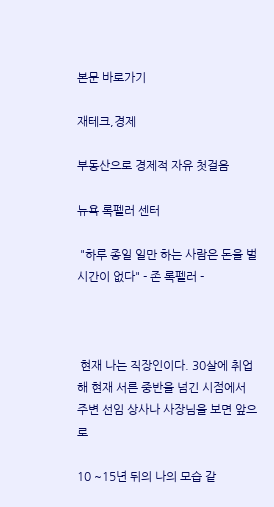본문 바로가기

재테크,경제

부동산으로 경제적 자유 첫걸음

뉴욕 록펠러 센터

 "하루 종일 일만 하는 사람은 돈을 벌 시간이 없다" - 존 록펠러 -



 현재 나는 직장인이다. 30살에 취업해 현재 서른 중반을 넘긴 시점에서 주변 선임 상사나 사장님을 보면 앞으로

10 ~15년 뒤의 나의 모습 같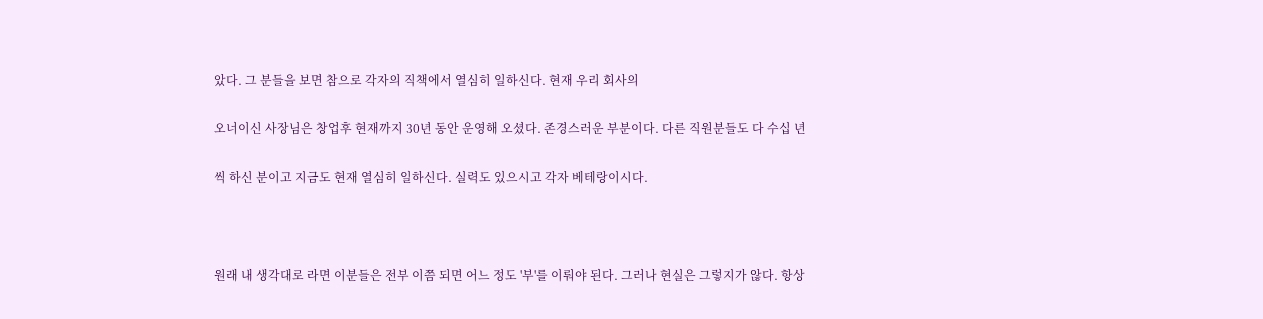았다. 그 분들을 보면 참으로 각자의 직책에서 열심히 일하신다. 현재 우리 회사의

오너이신 사장님은 창업후 현재까지 30년 동안 운영해 오셨다. 존경스러운 부분이다. 다른 직원분들도 다 수십 년

씩 하신 분이고 지금도 현재 열심히 일하신다. 실력도 있으시고 각자 베테랑이시다.



원래 내 생각대로 라면 이분들은 전부 이쯤 되면 어느 정도 '부'를 이뤄야 된다. 그러나 현실은 그렇지가 않다. 항상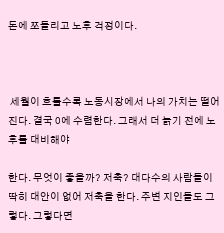돈에 쪼들리고 노후 걱정이다.



 세월이 흐를수록 노동시장에서 나의 가치는 떨어진다. 결국 0에 수렴한다. 그래서 더 늙기 전에 노후를 대비해야

한다. 무엇이 좋을까? 저축? 대다수의 사람들이 딱히 대안이 없어 저축을 한다. 주변 지인들도 그렇다. 그렇다면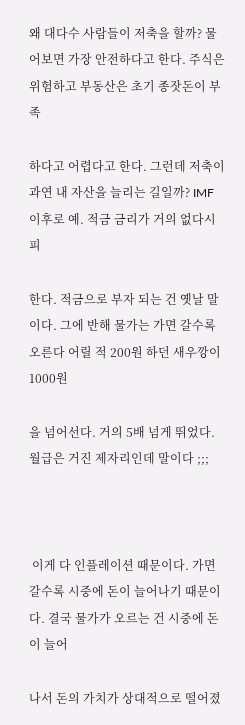왜 대다수 사람들이 저축을 할까? 물어보면 가장 안전하다고 한다. 주식은 위험하고 부동산은 초기 종잣돈이 부족

하다고 어렵다고 한다. 그런데 저축이 과연 내 자산을 늘리는 길일까? IMF 이후로 예. 적금 금리가 거의 없다시피

한다. 적금으로 부자 되는 건 옛날 말이다. 그에 반해 물가는 가면 갈수록 오른다 어릴 적 200원 하던 새우깡이 1000원

을 넘어선다. 거의 5배 넘게 뛰었다. 월급은 거진 제자리인데 말이다 ;;;



 이게 다 인플레이션 때문이다. 가면 갈수록 시중에 돈이 늘어나기 때문이다. 결국 물가가 오르는 건 시중에 돈이 늘어

나서 돈의 가치가 상대적으로 떨어졌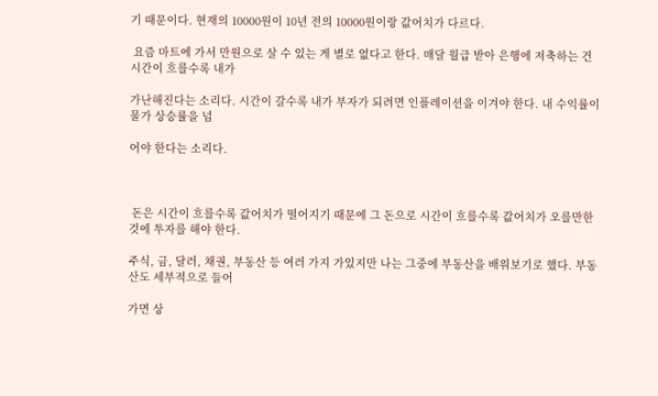기 때문이다. 현재의 10000원이 10년 전의 10000원이랑 값어치가 다르다.

 요즘 마트에 가서 만원으로 살 수 있는 게 별로 없다고 한다. 매달 월급 받아 은행에 저축하는 건 시간이 흐를수록 내가

가난해진다는 소리다. 시간이 갈수록 내가 부자가 되려면 인플레이션을 이겨야 한다. 내 수익률이 물가 상승률을 넘

어야 한다는 소리다.



 돈은 시간이 흐를수록 값어치가 떨어지기 때문에 그 돈으로 시간이 흐를수록 값어치가 오를만한 것에 투자를 해야 한다.

주식, 금, 달러, 채권, 부동산 등 여러 가지 가있지만 나는 그중에 부동산을 배워보기로 했다. 부동산도 세부적으로 들어

가면 상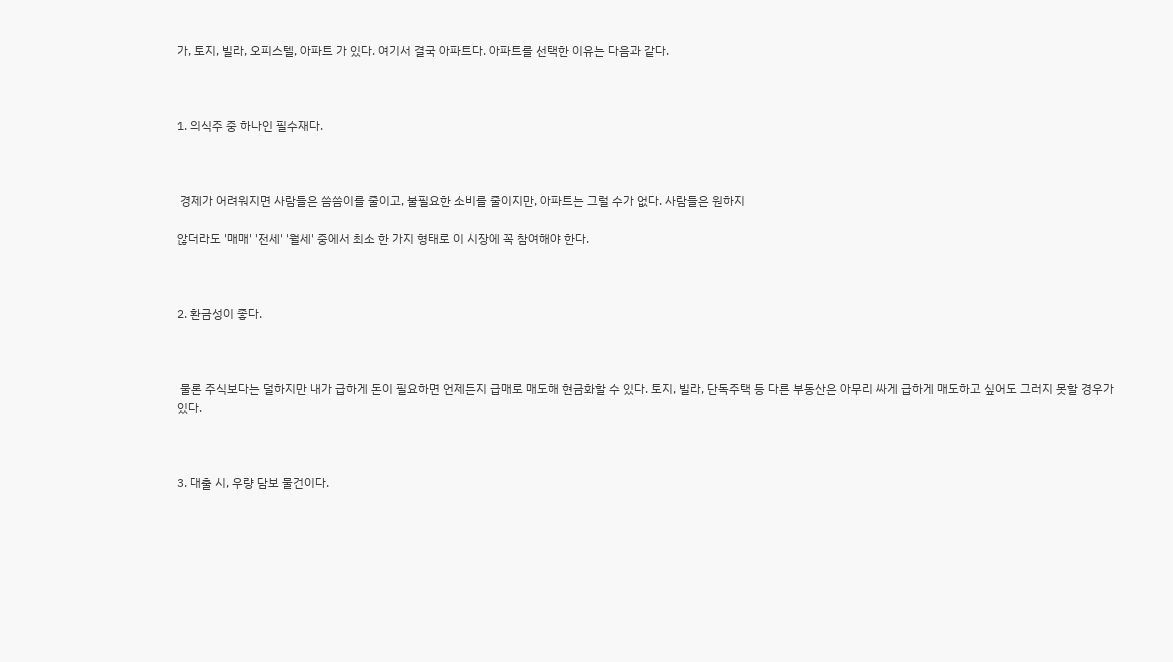가, 토지, 빌라, 오피스텔, 아파트 가 있다. 여기서 결국 아파트다. 아파트를 선택한 이유는 다음과 같다.



1. 의식주 중 하나인 필수재다.



 경제가 어려워지면 사람들은 씀씀이를 줄이고, 불필요한 소비를 줄이지만, 아파트는 그럴 수가 없다. 사람들은 원하지

않더라도 '매매' '전세' '월세' 중에서 최소 한 가지 형태로 이 시장에 꼭 참여해야 한다.



2. 환금성이 좋다.



 물론 주식보다는 덜하지만 내가 급하게 돈이 필요하면 언제든지 급매로 매도해 현금화할 수 있다. 토지, 빌라, 단독주택 등 다른 부동산은 아무리 싸게 급하게 매도하고 싶어도 그러지 못할 경우가 있다.



3. 대출 시, 우량 담보 물건이다.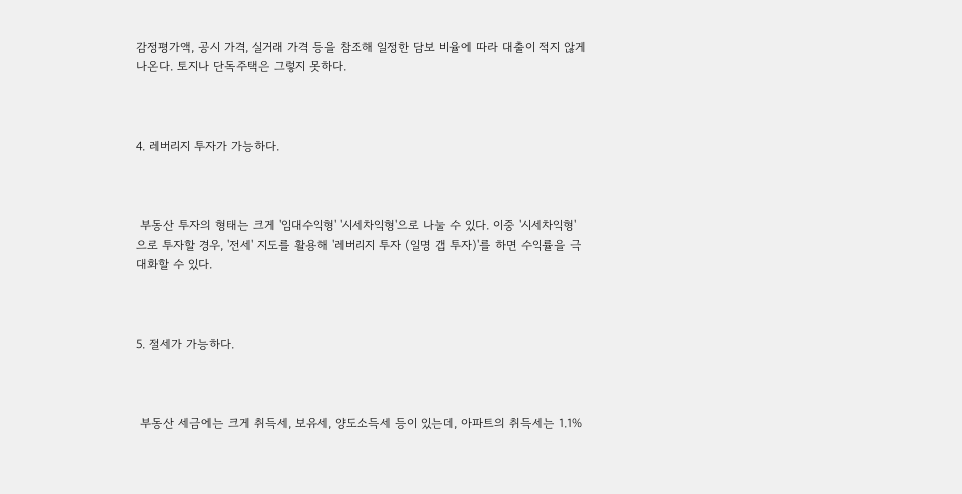감정평가액, 공시 가격, 실거래 가격 등을 참조해 일정한 담보 비율에 따라 대출이 적지 않게 나온다. 토지나 단독주택은 그렇지 못하다.



4. 레버리지 투자가 가능하다.



 부동산 투자의 형태는 크게 '임대수익형' '시세차익형'으로 나눌 수 있다. 이중 '시세차익형' 으로 투자할 경우, '전세' 지도를 활용해 '레버리지 투자 (일명 갭 투자)'를 하면 수익률을 극대화할 수 있다.



5. 절세가 가능하다.



 부동산 세금에는 크게 취득세, 보유세, 양도소득세 등이 있는데, 아파트의 취득세는 1.1%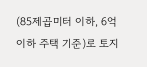(85제곱미터 이하, 6억 이하 주택 기준)로 토지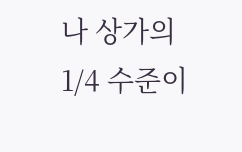나 상가의 1/4 수준이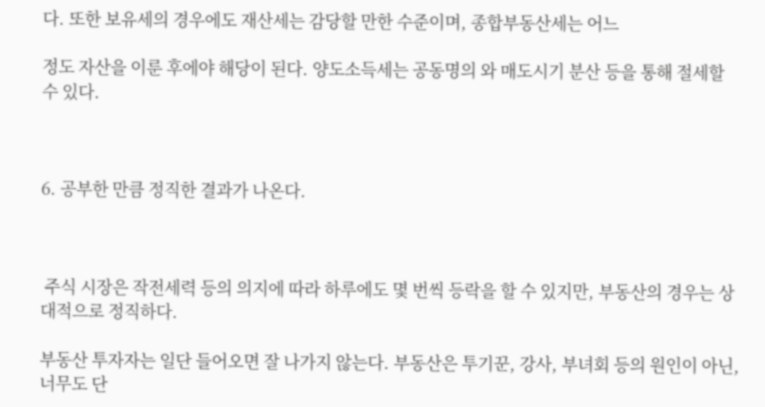다. 또한 보유세의 경우에도 재산세는 감당할 만한 수준이며, 종합부동산세는 어느

정도 자산을 이룬 후에야 해당이 된다. 양도소득세는 공동명의 와 매도시기 분산 등을 통해 절세할 수 있다.



6. 공부한 만큼 정직한 결과가 나온다.



 주식 시장은 작전세력 등의 의지에 따라 하루에도 몇 번씩 등락을 할 수 있지만, 부동산의 경우는 상대적으로 정직하다.

부동산 투자자는 일단 들어오면 잘 나가지 않는다. 부동산은 투기꾼, 강사, 부녀회 등의 원인이 아닌, 너무도 단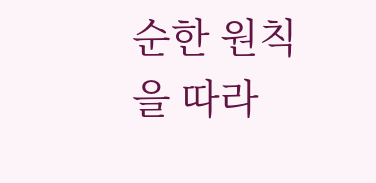순한 원칙을 따라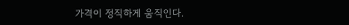가격이 정직하게 움직인다.